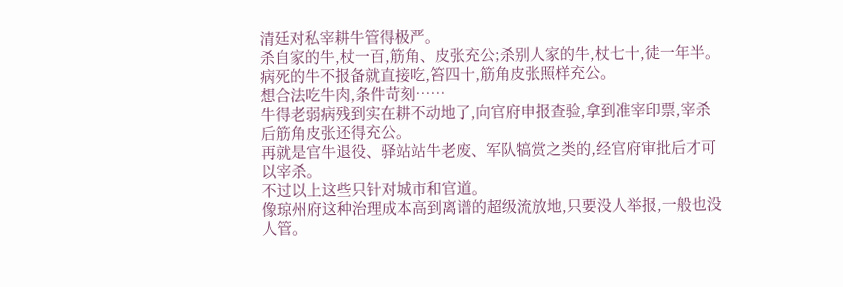清廷对私宰耕牛管得极严。
杀自家的牛,杖一百,筋角、皮张充公;杀别人家的牛,杖七十,徒一年半。
病死的牛不报备就直接吃,笞四十,筋角皮张照样充公。
想合法吃牛肉,条件苛刻……
牛得老弱病残到实在耕不动地了,向官府申报查验,拿到准宰印票,宰杀后筋角皮张还得充公。
再就是官牛退役、驿站站牛老废、军队犒赏之类的,经官府审批后才可以宰杀。
不过以上这些只针对城市和官道。
像琼州府这种治理成本高到离谱的超级流放地,只要没人举报,一般也没人管。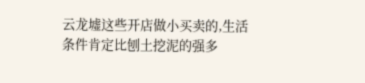云龙墟这些开店做小买卖的,生活条件肯定比刨土挖泥的强多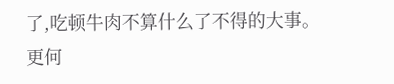了,吃顿牛肉不算什么了不得的大事。
更何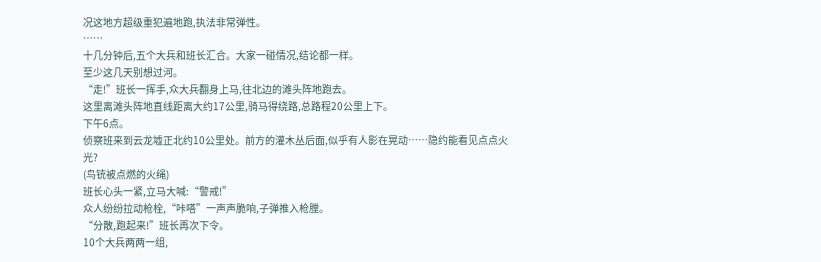况这地方超级重犯遍地跑,执法非常弹性。
……
十几分钟后,五个大兵和班长汇合。大家一碰情况,结论都一样。
至少这几天别想过河。
“走!”班长一挥手,众大兵翻身上马,往北边的滩头阵地跑去。
这里离滩头阵地直线距离大约17公里,骑马得绕路,总路程20公里上下。
下午6点。
侦察班来到云龙墟正北约10公里处。前方的灌木丛后面,似乎有人影在晃动……隐约能看见点点火光?
(鸟铳被点燃的火绳)
班长心头一紧,立马大喊:“警戒!”
众人纷纷拉动枪栓,“咔嗒”一声声脆响,子弹推入枪膛。
“分散,跑起来!”班长再次下令。
10个大兵两两一组,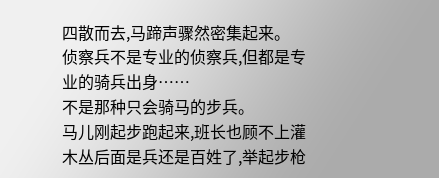四散而去,马蹄声骤然密集起来。
侦察兵不是专业的侦察兵,但都是专业的骑兵出身……
不是那种只会骑马的步兵。
马儿刚起步跑起来,班长也顾不上灌木丛后面是兵还是百姓了,举起步枪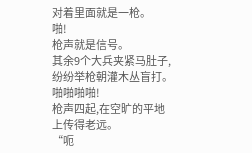对着里面就是一枪。
啪!
枪声就是信号。
其余9个大兵夹紧马肚子,纷纷举枪朝灌木丛盲打。
啪啪啪啪!
枪声四起,在空旷的平地上传得老远。
“呃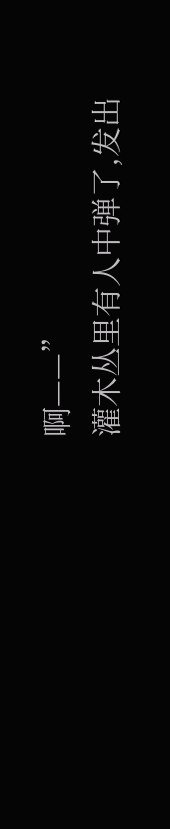啊——”
灌木丛里有人中弹了,发出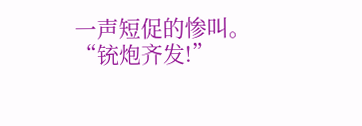一声短促的惨叫。
“铳炮齐发!”